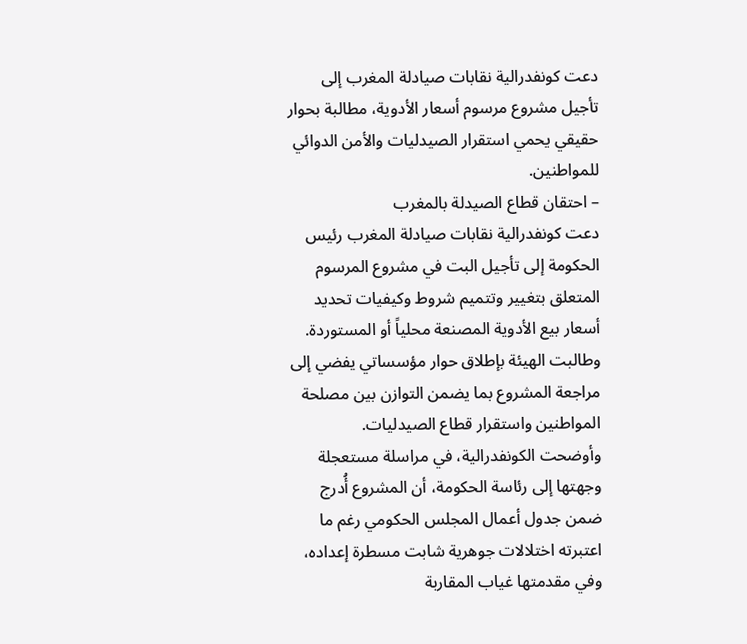دعت كونفدرالية نقابات صيادلة المغرب إلى تأجيل مشروع مرسوم أسعار الأدوية، مطالبة بحوار حقيقي يحمي استقرار الصيدليات والأمن الدوائي للمواطنين.
– احتقان قطاع الصيدلة بالمغرب
دعت كونفدرالية نقابات صيادلة المغرب رئيس الحكومة إلى تأجيل البت في مشروع المرسوم المتعلق بتغيير وتتميم شروط وكيفيات تحديد أسعار بيع الأدوية المصنعة محلياً أو المستوردة. وطالبت الهيئة بإطلاق حوار مؤسساتي يفضي إلى مراجعة المشروع بما يضمن التوازن بين مصلحة المواطنين واستقرار قطاع الصيدليات.
وأوضحت الكونفدرالية، في مراسلة مستعجلة وجهتها إلى رئاسة الحكومة، أن المشروع أُدرج ضمن جدول أعمال المجلس الحكومي رغم ما اعتبرته اختلالات جوهرية شابت مسطرة إعداده، وفي مقدمتها غياب المقاربة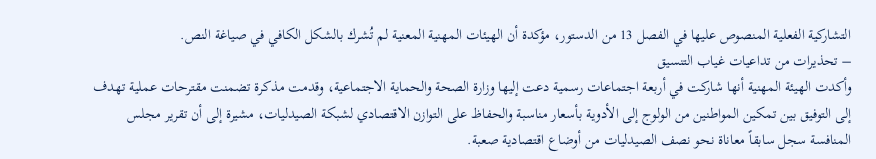التشاركية الفعلية المنصوص عليها في الفصل 13 من الدستور، مؤكدة أن الهيئات المهنية المعنية لم تُشرك بالشكل الكافي في صياغة النص.
– تحذيرات من تداعيات غياب التنسيق
وأكدت الهيئة المهنية أنها شاركت في أربعة اجتماعات رسمية دعت إليها وزارة الصحة والحماية الاجتماعية، وقدمت مذكرة تضمنت مقترحات عملية تهدف إلى التوفيق بين تمكين المواطنين من الولوج إلى الأدوية بأسعار مناسبة والحفاظ على التوازن الاقتصادي لشبكة الصيدليات، مشيرة إلى أن تقرير مجلس المنافسة سجل سابقاً معاناة نحو نصف الصيدليات من أوضاع اقتصادية صعبة.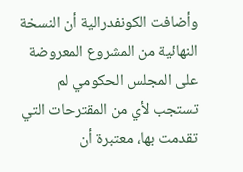وأضافت الكونفدرالية أن النسخة النهائية من المشروع المعروضة على المجلس الحكومي لم تستجب لأي من المقترحات التي تقدمت بها، معتبرة أن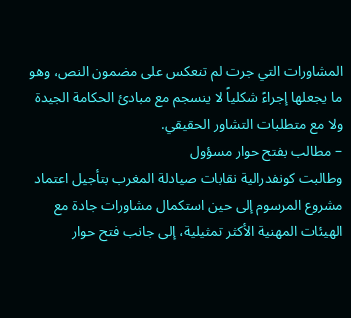المشاورات التي جرت لم تنعكس على مضمون النص، وهو ما يجعلها إجراءً شكلياً لا ينسجم مع مبادئ الحكامة الجيدة ولا مع متطلبات التشاور الحقيقي.
– مطالب بفتح حوار مسؤول
وطالبت كونفدرالية نقابات صيادلة المغرب بتأجيل اعتماد مشروع المرسوم إلى حين استكمال مشاورات جادة مع الهيئات المهنية الأكثر تمثيلية، إلى جانب فتح حوار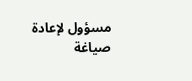مسؤول لإعادة صياغة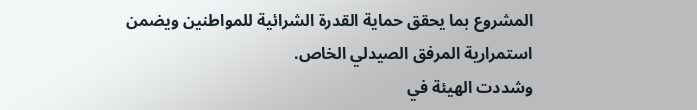المشروع بما يحقق حماية القدرة الشرائية للمواطنين ويضمن استمرارية المرفق الصيدلي الخاص.
وشددت الهيئة في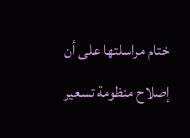ختام مراسلتها على أن إصلاح منظومة تسعير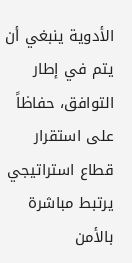الأدوية ينبغي أن يتم في إطار التوافق، حفاظاً على استقرار قطاع استراتيجي يرتبط مباشرة بالأمن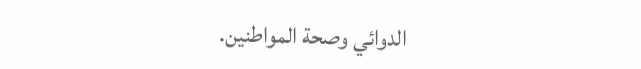الدوائي وصحة المواطنين.